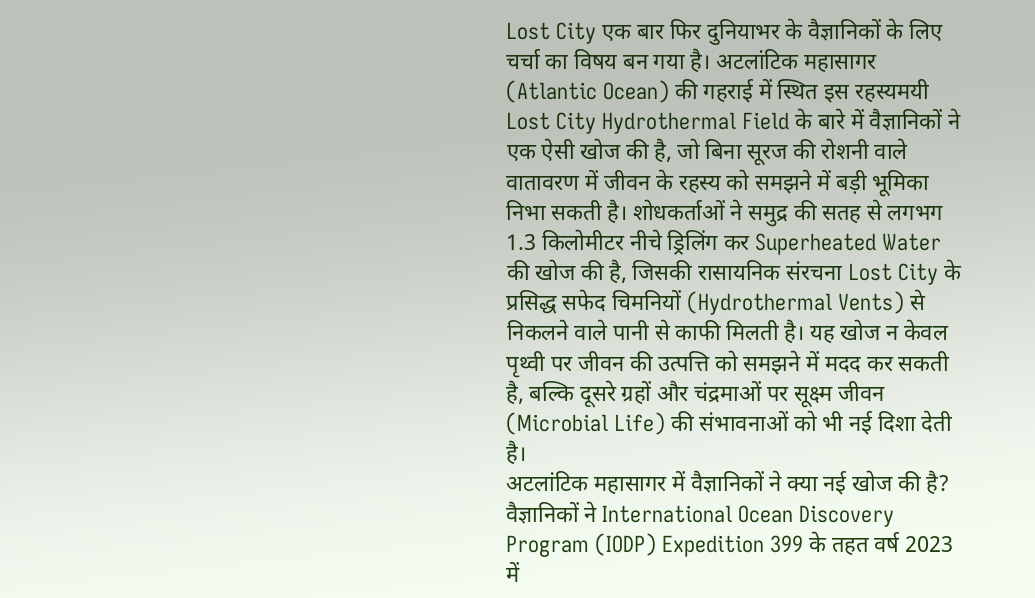Lost City एक बार फिर दुनियाभर के वैज्ञानिकों के लिए चर्चा का विषय बन गया है। अटलांटिक महासागर (Atlantic Ocean) की गहराई में स्थित इस रहस्यमयी Lost City Hydrothermal Field के बारे में वैज्ञानिकों ने एक ऐसी खोज की है, जो बिना सूरज की रोशनी वाले वातावरण में जीवन के रहस्य को समझने में बड़ी भूमिका निभा सकती है। शोधकर्ताओं ने समुद्र की सतह से लगभग 1.3 किलोमीटर नीचे ड्रिलिंग कर Superheated Water की खोज की है, जिसकी रासायनिक संरचना Lost City के प्रसिद्ध सफेद चिमनियों (Hydrothermal Vents) से निकलने वाले पानी से काफी मिलती है। यह खोज न केवल पृथ्वी पर जीवन की उत्पत्ति को समझने में मदद कर सकती है, बल्कि दूसरे ग्रहों और चंद्रमाओं पर सूक्ष्म जीवन (Microbial Life) की संभावनाओं को भी नई दिशा देती है।
अटलांटिक महासागर में वैज्ञानिकों ने क्या नई खोज की है?
वैज्ञानिकों ने International Ocean Discovery Program (IODP) Expedition 399 के तहत वर्ष 2023 में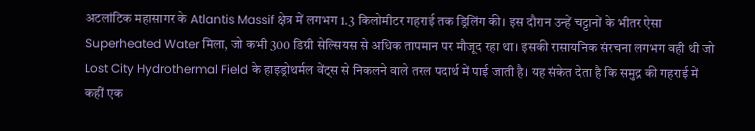अटलांटिक महासागर के Atlantis Massif क्षेत्र में लगभग 1.3 किलोमीटर गहराई तक ड्रिलिंग की। इस दौरान उन्हें चट्टानों के भीतर ऐसा Superheated Water मिला, जो कभी 300 डिग्री सेल्सियस से अधिक तापमान पर मौजूद रहा था। इसकी रासायनिक संरचना लगभग वही थी जो Lost City Hydrothermal Field के हाइड्रोथर्मल वेंट्स से निकलने वाले तरल पदार्थ में पाई जाती है। यह संकेत देता है कि समुद्र की गहराई में कहीं एक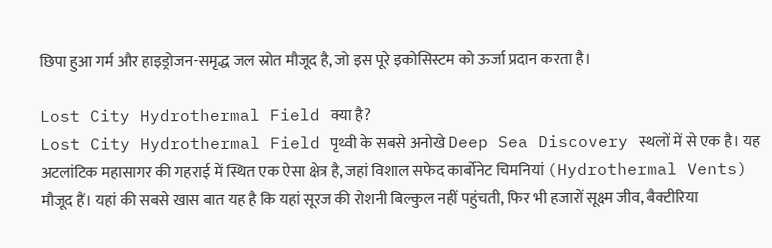छिपा हुआ गर्म और हाइड्रोजन-समृद्ध जल स्रोत मौजूद है, जो इस पूरे इकोसिस्टम को ऊर्जा प्रदान करता है।

Lost City Hydrothermal Field क्या है?
Lost City Hydrothermal Field पृथ्वी के सबसे अनोखे Deep Sea Discovery स्थलों में से एक है। यह अटलांटिक महासागर की गहराई में स्थित एक ऐसा क्षेत्र है, जहां विशाल सफेद कार्बोनेट चिमनियां (Hydrothermal Vents) मौजूद हैं। यहां की सबसे खास बात यह है कि यहां सूरज की रोशनी बिल्कुल नहीं पहुंचती, फिर भी हजारों सूक्ष्म जीव, बैक्टीरिया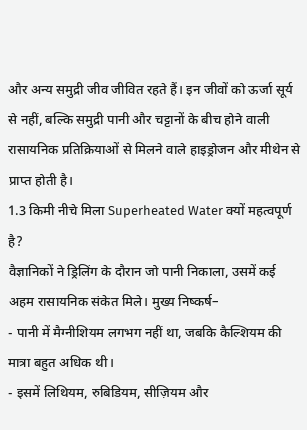और अन्य समुद्री जीव जीवित रहते हैं। इन जीवों को ऊर्जा सूर्य से नहीं, बल्कि समुद्री पानी और चट्टानों के बीच होने वाली रासायनिक प्रतिक्रियाओं से मिलने वाले हाइड्रोजन और मीथेन से प्राप्त होती है।
1.3 किमी नीचे मिला Superheated Water क्यों महत्वपूर्ण है?
वैज्ञानिकों ने ड्रिलिंग के दौरान जो पानी निकाला, उसमें कई अहम रासायनिक संकेत मिले। मुख्य निष्कर्ष–
- पानी में मैग्नीशियम लगभग नहीं था, जबकि कैल्शियम की मात्रा बहुत अधिक थी।
- इसमें लिथियम, रुबिडियम, सीज़ियम और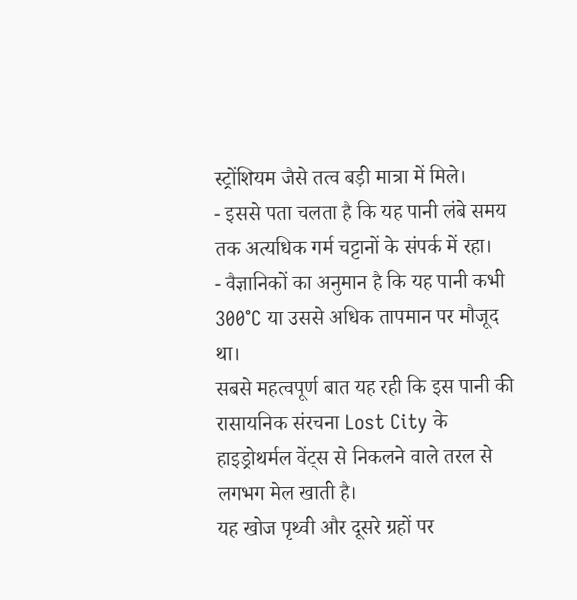स्ट्रोंशियम जैसे तत्व बड़ी मात्रा में मिले।
- इससे पता चलता है कि यह पानी लंबे समय तक अत्यधिक गर्म चट्टानों के संपर्क में रहा।
- वैज्ञानिकों का अनुमान है कि यह पानी कभी 300°C या उससे अधिक तापमान पर मौजूद था।
सबसे महत्वपूर्ण बात यह रही कि इस पानी की रासायनिक संरचना Lost City के हाइड्रोथर्मल वेंट्स से निकलने वाले तरल से लगभग मेल खाती है।
यह खोज पृथ्वी और दूसरे ग्रहों पर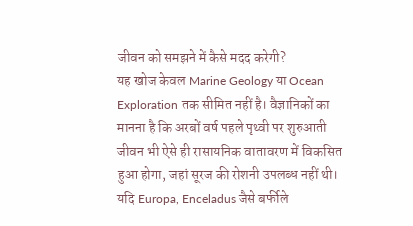जीवन को समझने में कैसे मदद करेगी?
यह खोज केवल Marine Geology या Ocean Exploration तक सीमित नहीं है। वैज्ञानिकों का मानना है कि अरबों वर्ष पहले पृथ्वी पर शुरुआती जीवन भी ऐसे ही रासायनिक वातावरण में विकसित हुआ होगा, जहां सूरज की रोशनी उपलब्ध नहीं थी। यदि Europa, Enceladus जैसे बर्फीले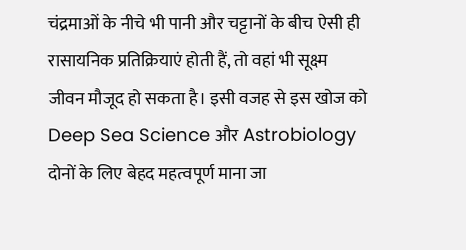चंद्रमाओं के नीचे भी पानी और चट्टानों के बीच ऐसी ही रासायनिक प्रतिक्रियाएं होती हैं, तो वहां भी सूक्ष्म जीवन मौजूद हो सकता है। इसी वजह से इस खोज को Deep Sea Science और Astrobiology दोनों के लिए बेहद महत्वपूर्ण माना जा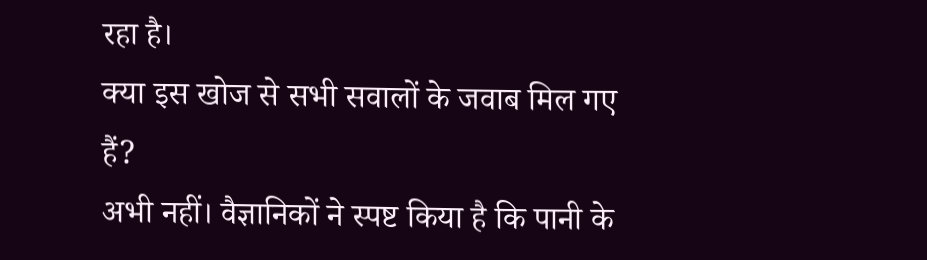रहा है।
क्या इस खोज से सभी सवालों के जवाब मिल गए हैं?
अभी नहीं। वैज्ञानिकों ने स्पष्ट किया है कि पानी के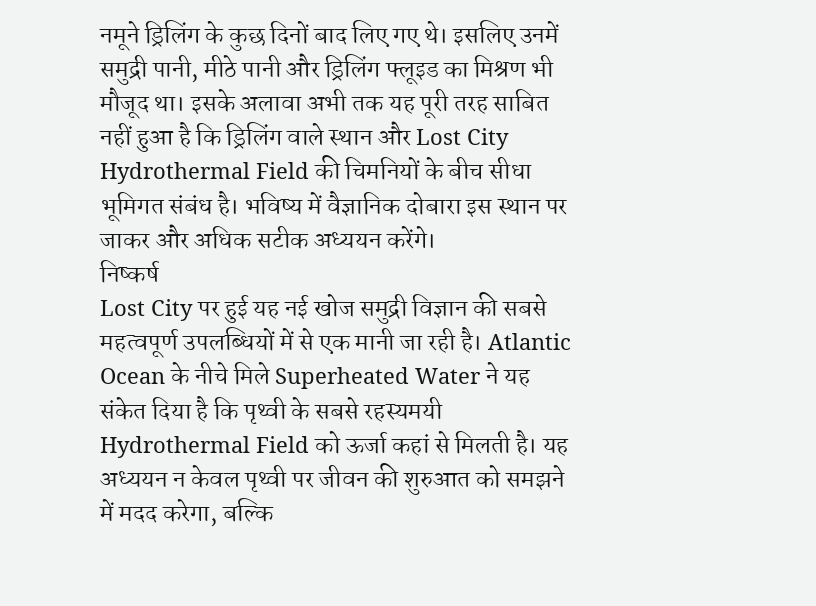नमूने ड्रिलिंग के कुछ दिनों बाद लिए गए थे। इसलिए उनमें समुद्री पानी, मीठे पानी और ड्रिलिंग फ्लूइड का मिश्रण भी मौजूद था। इसके अलावा अभी तक यह पूरी तरह साबित नहीं हुआ है कि ड्रिलिंग वाले स्थान और Lost City Hydrothermal Field की चिमनियों के बीच सीधा भूमिगत संबंध है। भविष्य में वैज्ञानिक दोबारा इस स्थान पर जाकर और अधिक सटीक अध्ययन करेंगे।
निष्कर्ष
Lost City पर हुई यह नई खोज समुद्री विज्ञान की सबसे महत्वपूर्ण उपलब्धियों में से एक मानी जा रही है। Atlantic Ocean के नीचे मिले Superheated Water ने यह संकेत दिया है कि पृथ्वी के सबसे रहस्यमयी Hydrothermal Field को ऊर्जा कहां से मिलती है। यह अध्ययन न केवल पृथ्वी पर जीवन की शुरुआत को समझने में मदद करेगा, बल्कि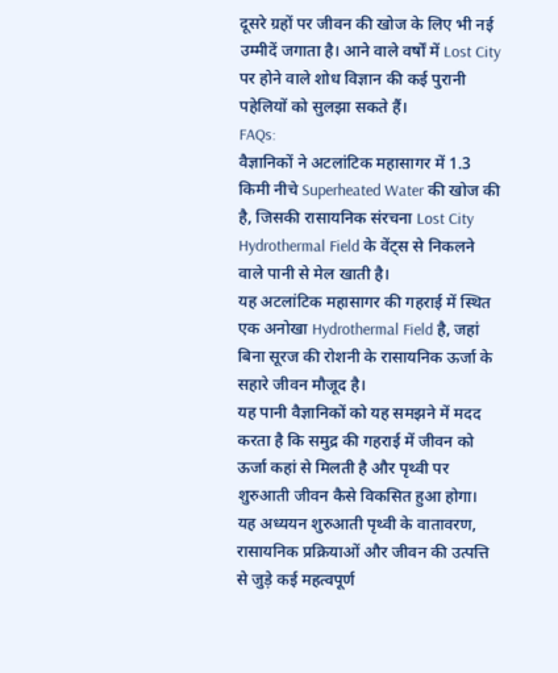दूसरे ग्रहों पर जीवन की खोज के लिए भी नई उम्मीदें जगाता है। आने वाले वर्षों में Lost City पर होने वाले शोध विज्ञान की कई पुरानी पहेलियों को सुलझा सकते हैं।
FAQs:
वैज्ञानिकों ने अटलांटिक महासागर में 1.3 किमी नीचे Superheated Water की खोज की है, जिसकी रासायनिक संरचना Lost City Hydrothermal Field के वेंट्स से निकलने वाले पानी से मेल खाती है।
यह अटलांटिक महासागर की गहराई में स्थित एक अनोखा Hydrothermal Field है, जहां बिना सूरज की रोशनी के रासायनिक ऊर्जा के सहारे जीवन मौजूद है।
यह पानी वैज्ञानिकों को यह समझने में मदद करता है कि समुद्र की गहराई में जीवन को ऊर्जा कहां से मिलती है और पृथ्वी पर शुरुआती जीवन कैसे विकसित हुआ होगा।
यह अध्ययन शुरुआती पृथ्वी के वातावरण, रासायनिक प्रक्रियाओं और जीवन की उत्पत्ति से जुड़े कई महत्वपूर्ण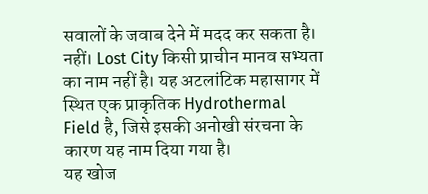सवालों के जवाब देने में मदद कर सकता है।
नहीं। Lost City किसी प्राचीन मानव सभ्यता का नाम नहीं है। यह अटलांटिक महासागर में स्थित एक प्राकृतिक Hydrothermal Field है, जिसे इसकी अनोखी संरचना के कारण यह नाम दिया गया है।
यह खोज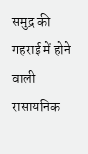समुद्र की गहराई में होने वाली रासायनिक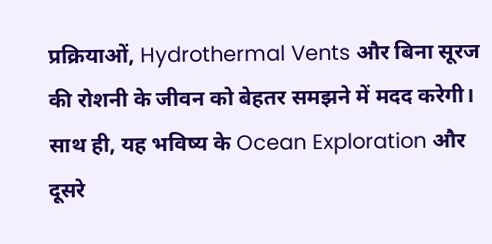प्रक्रियाओं, Hydrothermal Vents और बिना सूरज की रोशनी के जीवन को बेहतर समझने में मदद करेगी। साथ ही, यह भविष्य के Ocean Exploration और दूसरे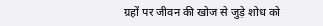ग्रहों पर जीवन की खोज से जुड़े शोध को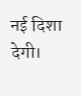नई दिशा देगी।